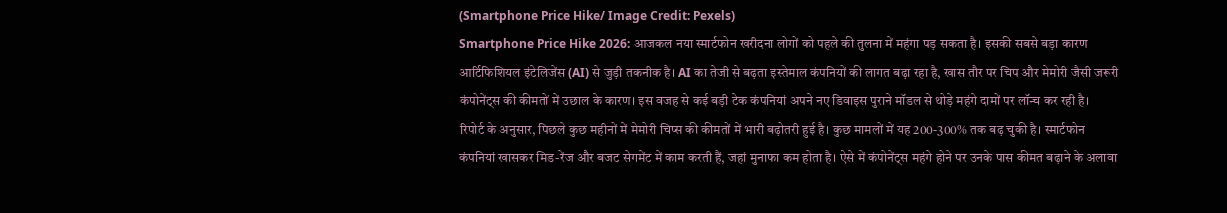(Smartphone Price Hike/ Image Credit: Pexels)
Smartphone Price Hike 2026: आजकल नया स्मार्टफोन खरीदना लोगों को पहले की तुलना में महंगा पड़ सकता है। इसकी सबसे बड़ा कारण आर्टिफिशियल इंटेलिजेंस (AI) से जुड़ी तकनीक है। AI का तेजी से बढ़ता इस्तेमाल कंपनियों की लागत बढ़ा रहा है, खास तौर पर चिप और मेमोरी जैसी जरूरी कंपोनेंट्स की कीमतों में उछाल के कारण। इस वजह से कई बड़ी टेक कंपनियां अपने नए डिवाइस पुराने मॉडल से थोड़े महंगे दामों पर लॉन्च कर रही है।
रिपोर्ट के अनुसार, पिछले कुछ महीनों में मेमोरी चिप्स की कीमतों में भारी बढ़ोतरी हुई है। कुछ मामलों में यह 200-300% तक बढ़ चुकी है। स्मार्टफोन कंपनियां खासकर मिड-रेंज और बजट सेगमेंट में काम करती हैं, जहां मुनाफा कम होता है। ऐसे में कंपोनेंट्स महंगे होने पर उनके पास कीमत बढ़ाने के अलावा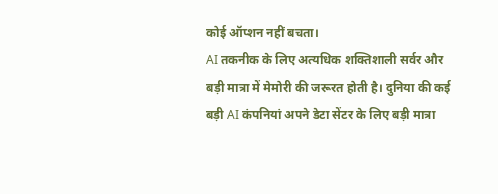कोई ऑप्शन नहीं बचता।
AI तकनीक के लिए अत्यधिक शक्तिशाली सर्वर और बड़ी मात्रा में मेमोरी की जरूरत होती है। दुनिया की कई बड़ी AI कंपनियां अपने डेटा सेंटर के लिए बड़ी मात्रा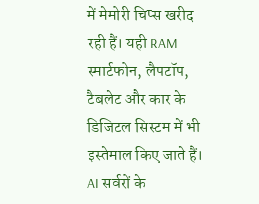में मेमोरी चिप्स खरीद रही हैं। यही RAM स्मार्टफोन, लैपटॉप, टैबलेट और कार के डिजिटल सिस्टम में भी इस्तेमाल किए जाते हैं। AI सर्वरों के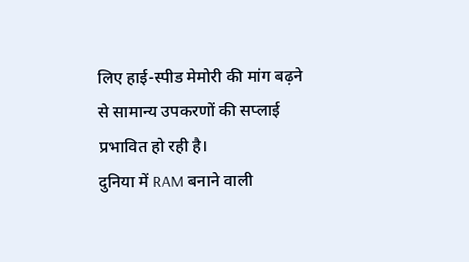लिए हाई-स्पीड मेमोरी की मांग बढ़ने से सामान्य उपकरणों की सप्लाई प्रभावित हो रही है।
दुनिया में RAM बनाने वाली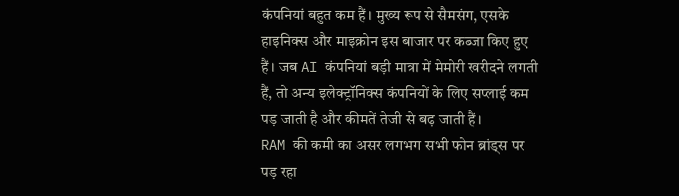कंपनियां बहुत कम हैं। मुख्य रूप से सैमसंग, एसके हाइनिक्स और माइक्रोन इस बाजार पर कब्जा किए हुए हैं। जब AI कंपनियां बड़ी मात्रा में मेमोरी खरीदने लगती हैं, तो अन्य इलेक्ट्रॉनिक्स कंपनियों के लिए सप्लाई कम पड़ जाती है और कीमतें तेजी से बढ़ जाती हैं।
RAM की कमी का असर लगभग सभी फोन ब्रांड्स पर पड़ रहा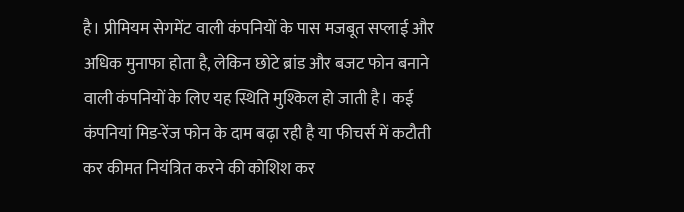है। प्रीमियम सेगमेंट वाली कंपनियों के पास मजबूत सप्लाई और अधिक मुनाफा होता है, लेकिन छोटे ब्रांड और बजट फोन बनाने वाली कंपनियों के लिए यह स्थिति मुश्किल हो जाती है। कई कंपनियां मिड-रेंज फोन के दाम बढ़ा रही है या फीचर्स में कटौती कर कीमत नियंत्रित करने की कोशिश कर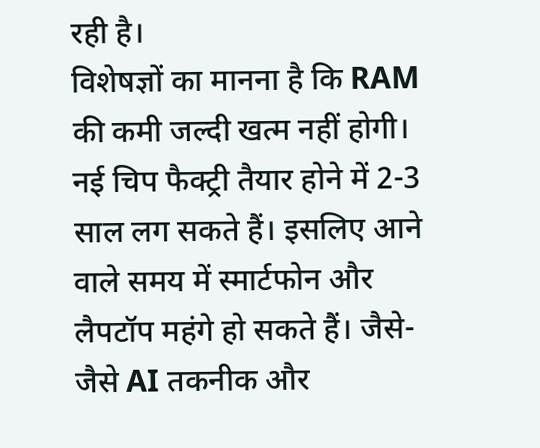रही है।
विशेषज्ञों का मानना है कि RAM की कमी जल्दी खत्म नहीं होगी। नई चिप फैक्ट्री तैयार होने में 2-3 साल लग सकते हैं। इसलिए आने वाले समय में स्मार्टफोन और लैपटॉप महंगे हो सकते हैं। जैसे-जैसे AI तकनीक और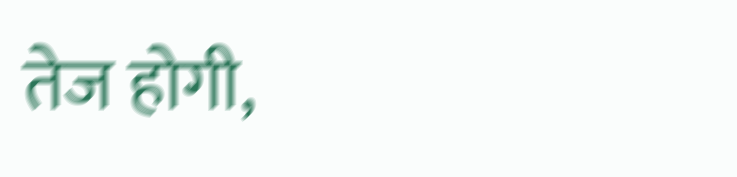तेज होगी,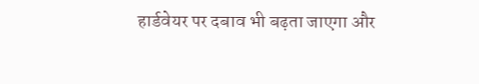हार्डवेयर पर दबाव भी बढ़ता जाएगा और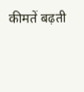कीमतें बढ़ती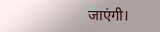जाएंगी।